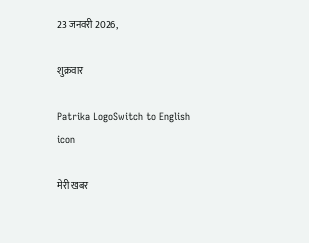23 जनवरी 2026,

शुक्रवार

Patrika LogoSwitch to English
icon

मेरी खबर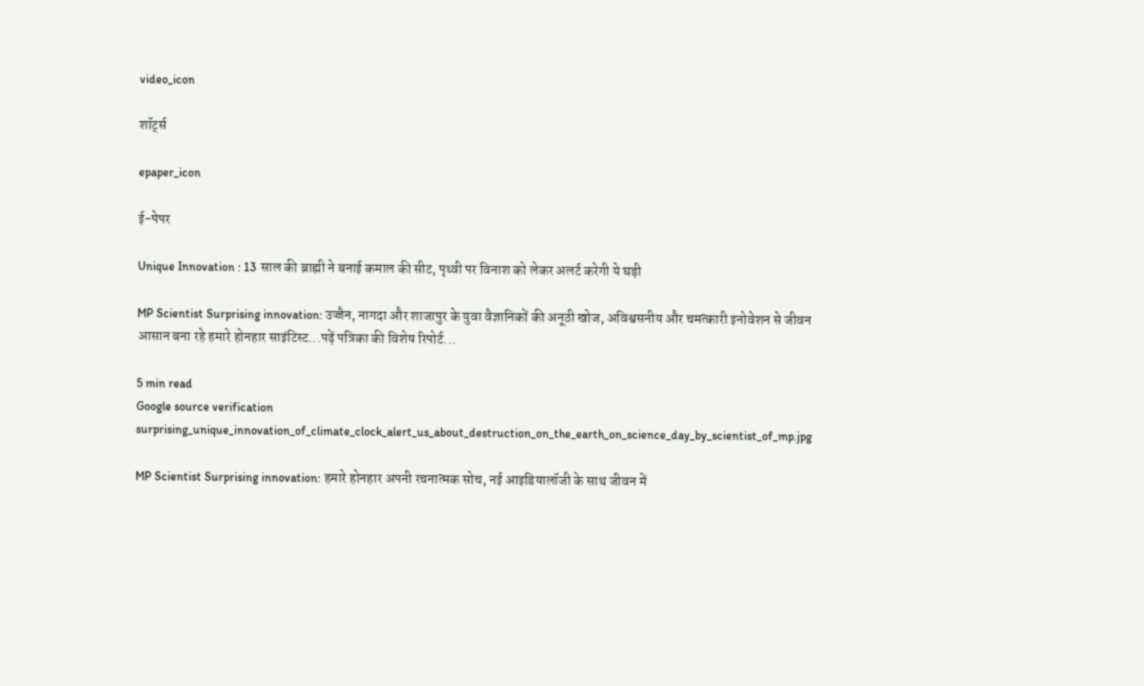video_icon

शॉर्ट्स

epaper_icon

ई-पेपर

Unique Innovation : 13 साल की ब्राह्मी ने बनाई कमाल की सीट, पृथ्वी पर विनाश को लेकर अलर्ट करेगी ये घड़ी

MP Scientist Surprising innovation: उज्जैन, नागदा और शाजापुर के युवा वैज्ञानिकों की अनूठी खोज, अविश्वसनीय और चमत्कारी इनोवेशन से जीवन आसान बना रहे हमारे होनहार साइंटिस्ट...पढ़ें पत्रिका की विशेष रिपोर्ट...

5 min read
Google source verification
surprising_unique_innovation_of_climate_clock_alert_us_about_destruction_on_the_earth_on_science_day_by_scientist_of_mp.jpg

MP Scientist Surprising innovation: हमारे होनहार अपनी रचनात्मक सोच, नई आइडियालॉजी के साथ जीवन में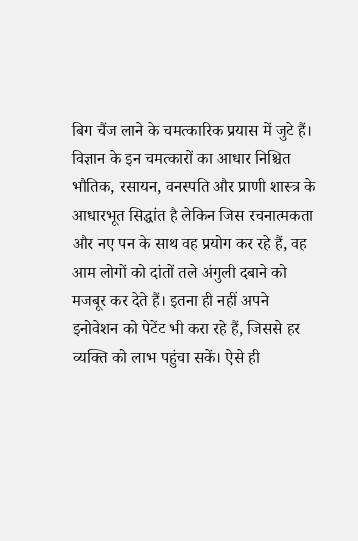बिग चैंज लाने के चमत्कारिक प्रयास में जुटे हैं। विज्ञान के इन चमत्कारों का आधार निश्चित भौतिक, रसायन, वनस्पति और प्राणी शास्त्र के आधारभूत सिद्धांत है लेकिन जिस रचनात्मकता और नए पन के साथ वह प्रयोग कर रहे हैं, वह आम लोगों को दांतों तले अंगुली दबाने को मजबूर कर देते हैं। इतना ही नहीं अपने इनोवेशन को पेटेंट भी करा रहे हैं, जिससे हर व्यक्ति को लाभ पहुंचा सकें। ऐसे ही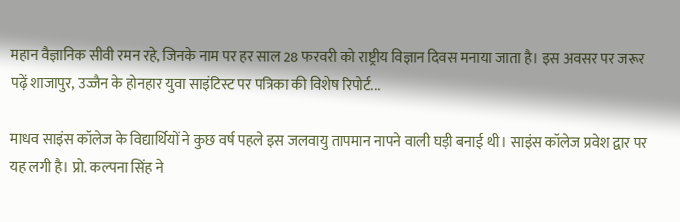महान वैज्ञानिक सीवी रमन रहे, जिनके नाम पर हर साल 28 फरवरी को राष्ट्रीय विज्ञान दिवस मनाया जाता है। इस अवसर पर जरूर पढ़ें शाजापुर, उज्जैन के होनहार युवा साइंटिस्ट पर पत्रिका की विशेष रिपोर्ट...

माधव साइंस कॉलेज के विद्यार्थियों ने कुछ वर्ष पहले इस जलवायु तापमान नापने वाली घड़ी बनाई थी। साइंस कॉलेज प्रवेश द्वार पर यह लगी है। प्रो. कल्पना सिंह ने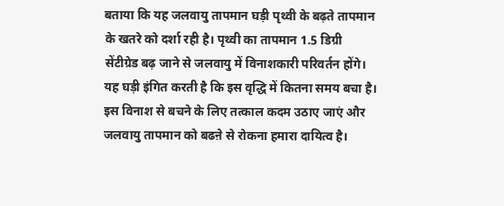बताया कि यह जलवायु तापमान घड़ी पृथ्वी के बढ़ते तापमान के खतरे को दर्शा रही है। पृथ्वी का तापमान 1.5 डिग्री सेंटीग्रेड बढ़ जाने से जलवायु में विनाशकारी परिवर्तन होंगे। यह घड़ी इंगित करती है कि इस वृद्धि में कितना समय बचा है। इस विनाश से बचने के लिए तत्काल कदम उठाए जाएं और जलवायु तापमान को बढऩे से रोकना हमारा दायित्व है।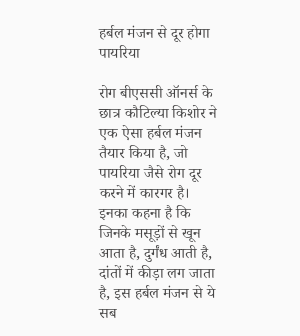हर्बल मंजन से दूर होगा पायरिया

रोग बीएससी ऑनर्स के छात्र कौटिल्या किशोर ने एक ऐसा हर्बल मंजन तैयार किया है, जो पायरिया जैसे रोग दूर करने में कारगर है। इनका कहना है कि जिनके मसूड़ों से खून आता है, दुर्गंध आती है, दांतों में कीड़ा लग जाता है, इस हर्बल मंजन से ये सब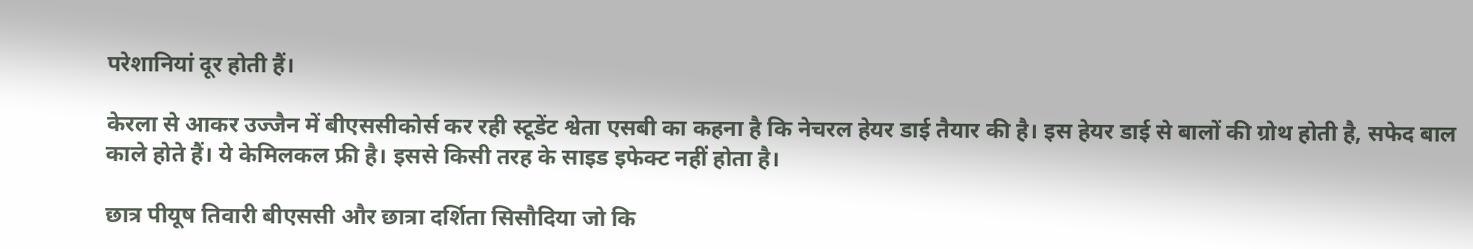परेशानियां दूर होती हैं।

केरला से आकर उज्जैन में बीएससीकोर्स कर रही स्टूडेंट श्वेता एसबी का कहना है कि नेचरल हेयर डाई तैयार की है। इस हेयर डाई से बालों की ग्रोथ होती है, सफेद बाल काले होते हैं। ये केमिलकल फ्री है। इससे किसी तरह के साइड इफेक्ट नहीं होता है।

छात्र पीयूष तिवारी बीएससी और छात्रा दर्शिता सिसौदिया जो कि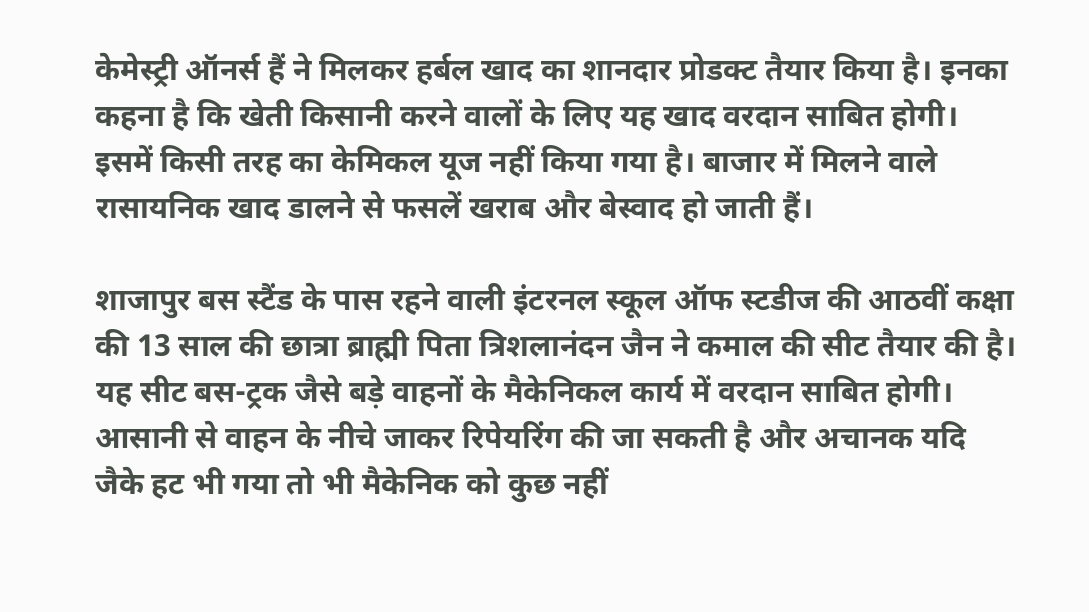केमेस्ट्री ऑनर्स हैं ने मिलकर हर्बल खाद का शानदार प्रोडक्ट तैयार किया है। इनका कहना है कि खेती किसानी करने वालों के लिए यह खाद वरदान साबित होगी। इसमें किसी तरह का केमिकल यूज नहीं किया गया है। बाजार में मिलने वाले रासायनिक खाद डालने से फसलें खराब और बेस्वाद हो जाती हैं।

शाजापुर बस स्टैंड के पास रहने वाली इंटरनल स्कूल ऑफ स्टडीज की आठवीं कक्षा की 13 साल की छात्रा ब्राह्मी पिता त्रिशलानंदन जैन ने कमाल की सीट तैयार की है। यह सीट बस-ट्रक जैसे बड़े वाहनों के मैकेनिकल कार्य में वरदान साबित होगी। आसानी से वाहन के नीचे जाकर रिपेयरिंग की जा सकती है और अचानक यदि जैके हट भी गया तो भी मैकेनिक को कुछ नहीं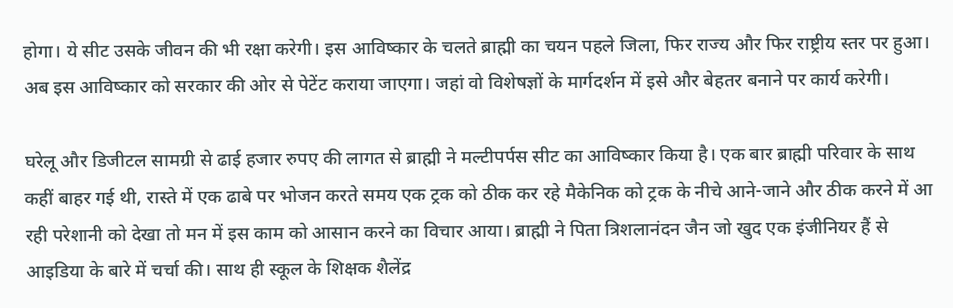होगा। ये सीट उसके जीवन की भी रक्षा करेगी। इस आविष्कार के चलते ब्राह्मी का चयन पहले जिला, फिर राज्य और फिर राष्ट्रीय स्तर पर हुआ। अब इस आविष्कार को सरकार की ओर से पेटेंट कराया जाएगा। जहां वो विशेषज्ञों के मार्गदर्शन में इसे और बेहतर बनाने पर कार्य करेगी।

घरेलू और डिजीटल सामग्री से ढाई हजार रुपए की लागत से ब्राह्मी ने मल्टीपर्पस सीट का आविष्कार किया है। एक बार ब्राह्मी परिवार के साथ कहीं बाहर गई थी, रास्ते में एक ढाबे पर भोजन करते समय एक ट्रक को ठीक कर रहे मैकेनिक को ट्रक के नीचे आने-जाने और ठीक करने में आ रही परेशानी को देखा तो मन में इस काम को आसान करने का विचार आया। ब्राह्मी ने पिता त्रिशलानंदन जैन जो खुद एक इंजीनियर हैं से आइडिया के बारे में चर्चा की। साथ ही स्कूल के शिक्षक शैलेंद्र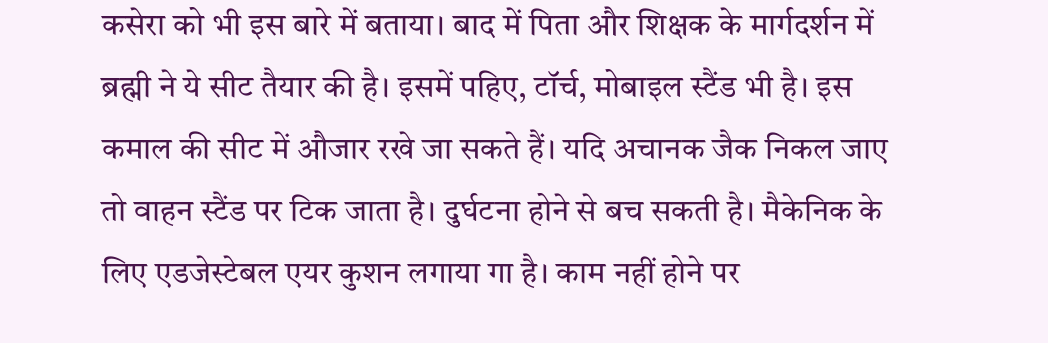कसेरा को भी इस बारे में बताया। बाद में पिता और शिक्षक के मार्गदर्शन में ब्रह्मी ने ये सीट तैयार की है। इसमें पहिए, टॉर्च, मोबाइल स्टैंड भी है। इस कमाल की सीट में औजार रखे जा सकते हैं। यदि अचानक जैक निकल जाए तो वाहन स्टैंड पर टिक जाता है। दुर्घटना होने से बच सकती है। मैकेनिक के लिए एडजेस्टेबल एयर कुशन लगाया गा है। काम नहीं होने पर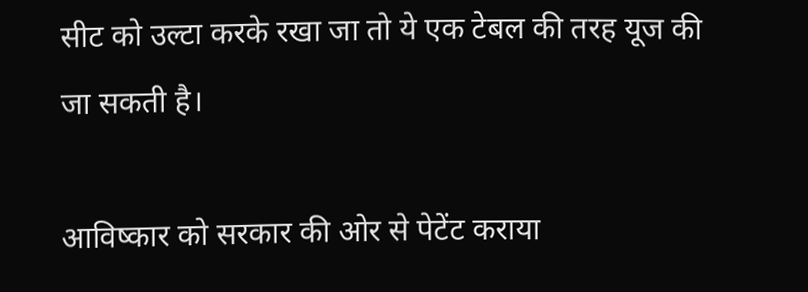सीट को उल्टा करके रखा जा तो ये एक टेबल की तरह यूज की जा सकती है।

आविष्कार को सरकार की ओर से पेटेंट कराया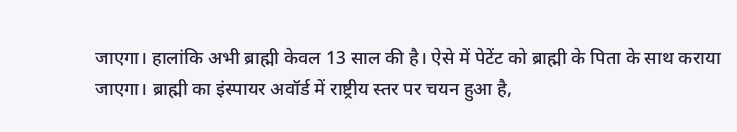जाएगा। हालांकि अभी ब्राह्मी केवल 13 साल की है। ऐसे में पेटेंट को ब्राह्मी के पिता के साथ कराया जाएगा। ब्राह्मी का इंस्पायर अवॉर्ड में राष्ट्रीय स्तर पर चयन हुआ है,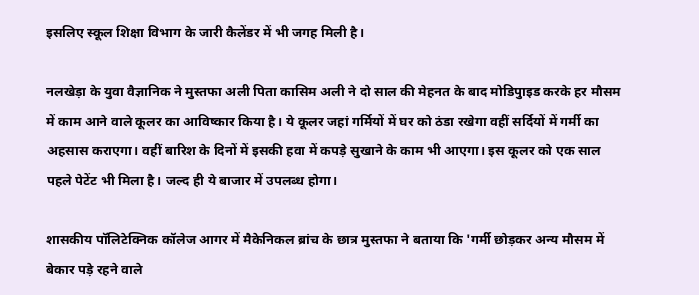इसलिए स्कूल शिक्षा विभाग के जारी कैलेंडर में भी जगह मिली है।

नलखेड़ा के युवा वैज्ञानिक ने मुस्तफा अली पिता कासिम अली ने दो साल की मेहनत के बाद मोडिपुाइड करके हर मौसम में काम आने वाले कूलर का आविष्कार किया है। ये कूलर जहां गर्मियों में घर को ठंडा रखेगा वहीं सर्दियों में गर्मी का अहसास कराएगा। वहीं बारिश के दिनों में इसकी हवा में कपड़े सुखाने के काम भी आएगा। इस कूलर को एक साल पहले पेटेंट भी मिला है। जल्द ही ये बाजार में उपलब्ध होगा।

शासकीय पॉलिटेक्निक कॉलेज आगर में मैकेनिकल ब्रांच के छात्र मुस्तफा ने बताया कि 'गर्मी छोड़कर अन्य मौसम में बेकार पड़े रहने वाले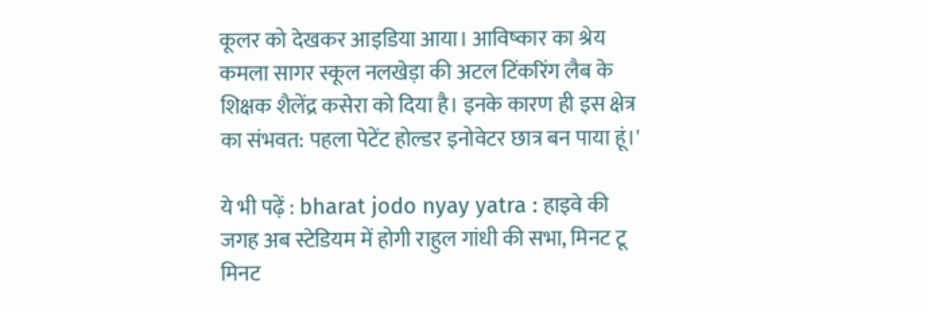कूलर को देखकर आइडिया आया। आविष्कार का श्रेय कमला सागर स्कूल नलखेड़ा की अटल टिंकरिंग लैब के शिक्षक शैलेंद्र कसेरा को दिया है। इनके कारण ही इस क्षेत्र का संभवत: पहला पेटेंट होल्डर इनोवेटर छात्र बन पाया हूं।'

ये भी पढ़ें : bharat jodo nyay yatra : हाइवे की जगह अब स्टेडियम में होगी राहुल गांधी की सभा, मिनट टू मिनट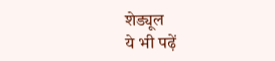शेड्यूल
ये भी पढ़ें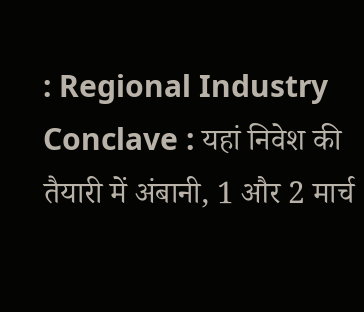: Regional Industry Conclave : यहां निवेश की तैयारी में अंबानी, 1 और 2 मार्च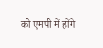को एमपी में होंगे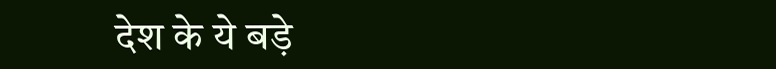देश के ये बड़े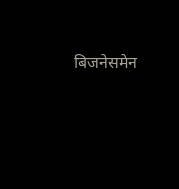बिजनेसमेन